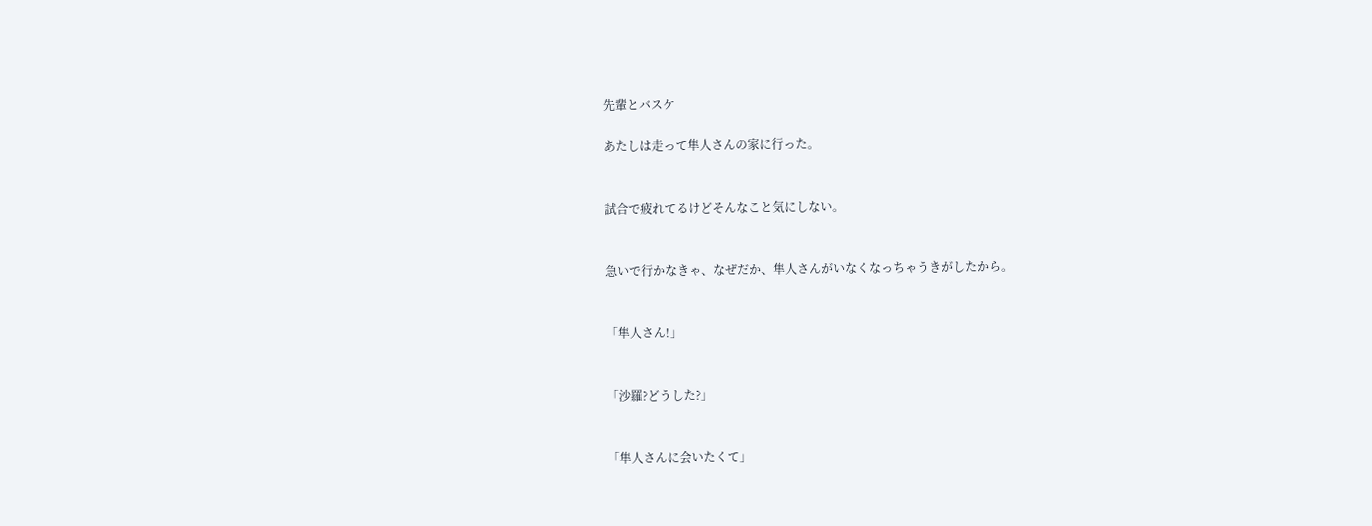先輩とバスケ

あたしは走って隼人さんの家に行った。


試合で疲れてるけどそんなこと気にしない。


急いで行かなきゃ、なぜだか、隼人さんがいなくなっちゃうきがしたから。


「隼人さん!」


「沙羅?どうした?」


「隼人さんに会いたくて」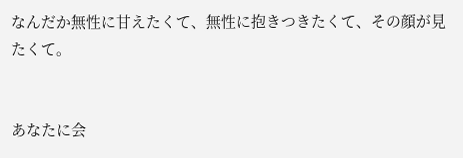なんだか無性に甘えたくて、無性に抱きつきたくて、その顔が見たくて。


あなたに会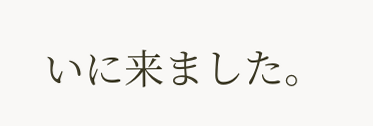いに来ました。